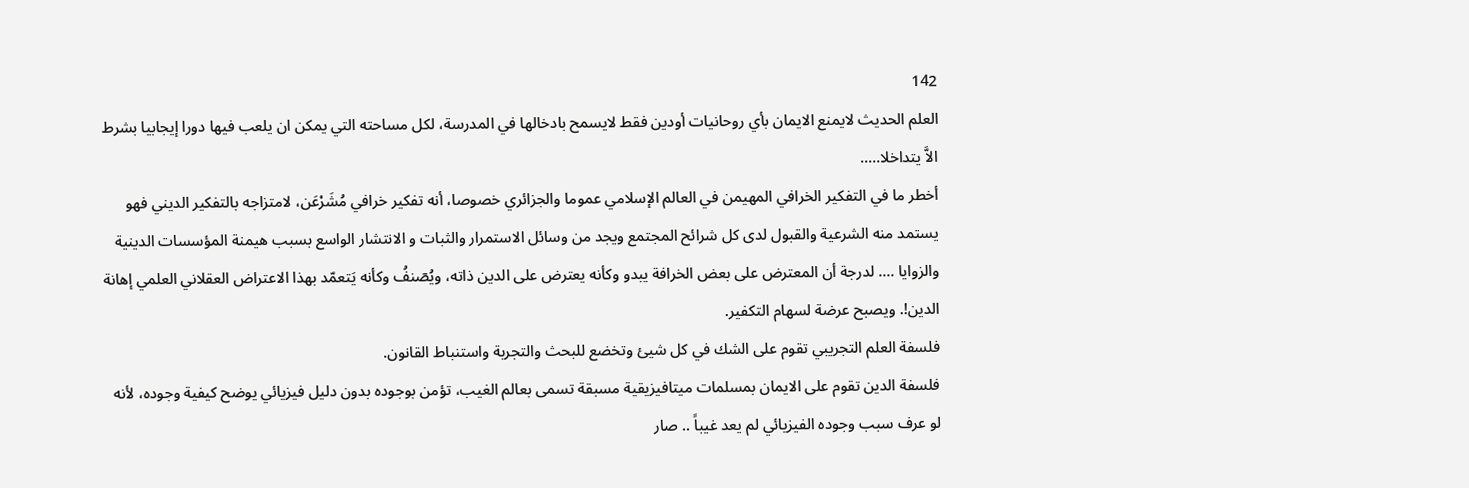142
العلم الحديث لايمنع الايمان بأي روحانيات أودين فقط لايسمح بادخالها في المدرسة، لكل مساحته التي يمكن ان يلعب فيها دورا إيجابيا بشرط الاَّ يتداخلا…..
أخطر ما في التفكير الخرافي المهيمن في العالم الإسلامي عموما والجزائري خصوصا، أنه تفكير خرافي مُشَرْعَن، لامتزاجه بالتفكير الديني فهو يستمد منه الشرعية والقبول لدى كل شرائح المجتمع ويجد من وسائل الاستمرار والثبات و الانتشار الواسع بسبب هيمنة المؤسسات الدينية والزوايا …. لدرجة أن المعترض على بعض الخرافة يبدو وكأنه يعترض على الدين ذاته، ويُصٓنفُ وكأنه يَتعمّد بهذا الاعتراض العقلاني العلمي إهانة الدين!. ويصبح عرضة لسهام التكفير.
فلسفة العلم التجريبي تقوم على الشك في كل شيئ وتخضع للبحث والتجربة واستنباط القانون.
فلسفة الدين تقوم على الايمان بمسلمات ميتافيزيقية مسبقة تسمى بعالم الغيب، تؤمن بوجوده بدون دليل فيزيائي يوضح كيفية وجوده، لأنه لو عرف سبب وجوده الفيزيائي لم يعد غيباً .. صار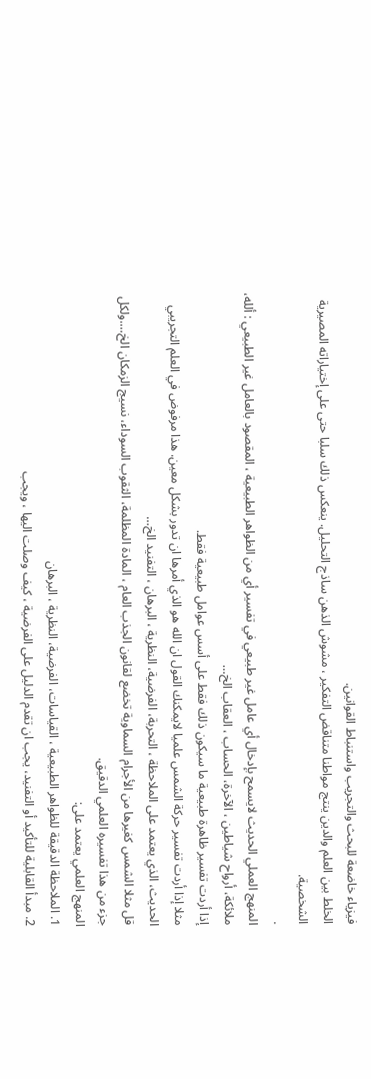فيزياء خاضعة للبحث والتجريب واستنباط القوانين.
الخلط بين العلم والدين ينتج مواطنا متناقض التفكير ، مشوش الذهن ساذج التحليل. ينعكس ذلك سلبا حتى على إختياراته المصيرية الشخصية.
.
المنهج العملي الحديث لايسمح بإدخال أي عامل غير طبيعي في تفسير أي من الظواهر الطبيعية ، المقصود بالعامل غير الطبيعي : ألله، ملائكة، أرواح شياطين ، الآخرة، الحساب ، العقاب الخ…
إذا أردت تفسير ظاهرة طبيعية ما سيكون ذلك فقط على أسس عوامل طبيعية فقط.
مثلا إذا أردت تفسير حركة الشمس علميا لايمكنك القول ان الله هو الذي أمرها ان تدور بشكل معين. هذا مرفوض في العلم التجريبي الحديث، الذي يعتمد على الملاحظة ، التحربة، الفرضية، النظرية ، البرهان ، التفنيد الخ…
قل مثلا الشمس كغيرها من الأجرام السماوية تخضع لقانون الجذب العام ، المادة المظلمة، الثقوب السوداء، نسيج الزمكان الخ….ولكل جزء من هذا تفسيره العلمي الدقيق.
المنهج العلمي يعتمد على:
1. الملاحظة الدقيقة للظواهر الطبيعية ، القياسات، الفرضية، النظرية ، البرهان
2. مبدأ القابلية للتأكيد أو التفنيد، يجب ان تقدم الدليل على الفرضية ، كيف وصلت اليها ، ويجب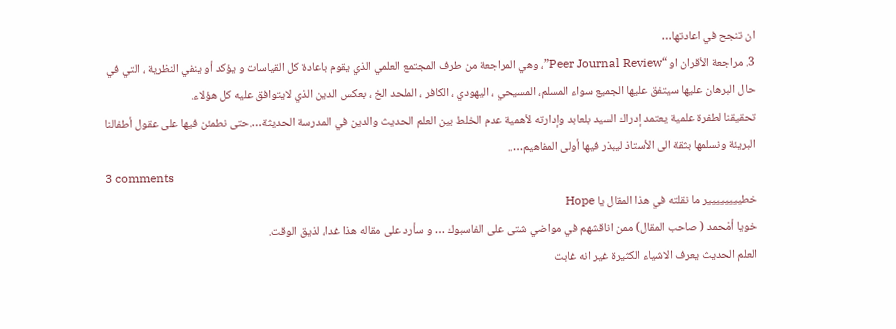ان تنجح في اعادتها…
3. مراجعة الأقران او “Peer Journal Review”، وهي المراجعة من طرف المجتمع العلمي الذي يقوم باعادة كل القياسات و يؤكد أو ينفي النظرية ، التي في حال البرهان عليها سيتفق عليها الجميع سواء المسلم، المسيحي ، اليهودي ، الكافر ، الملحد الخ ، بعكس الدين الذي لايتوافق عليه كل هؤلاء.
تحقيقنا لطفرة علمية يعتمد إدراك السيد بلعابد وإدارته لأهمية عدم الخلط بين العلم الحديث والدين في المدرسة الحديثة….حتى نطمئن فيها على عقول أطفالنا البريئة ونسلمها بثقة الى الأستاذ ليبذر فيها أولى المفاهيم…..
3 comments
خطيييييييير ما نقلته في هذا المقال يا Hope
خويا أمْحمد ( صاحب المقال) ممن اناقشهم في مواضي شتى على الفاسبوك … و سأرد على مقاله هذا غدا، لذيق الوقت.
العلم الحديث يعرف الاشياء الكثيرة غير انه غابت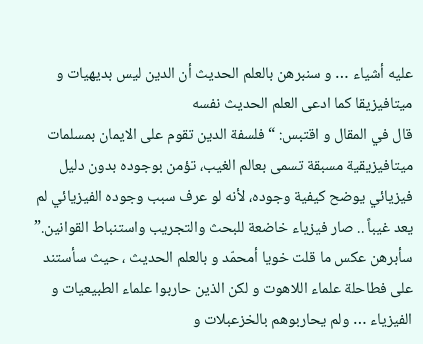عليه أشياء … و سنبرهن بالعلم الحديث أن الدين ليس بديهيات و ميتافيزيقا كما ادعى العلم الحديث نفسه
قال في المقال و اقتبس: “فلسفة الدين تقوم على الايمان بمسلمات ميتافيزيقية مسبقة تسمى بعالم الغيب، تؤمن بوجوده بدون دليل فيزيائي يوضح كيفية وجوده، لأنه لو عرف سبب وجوده الفيزيائي لم يعد غيباً .. صار فيزياء خاضعة للبحث والتجريب واستنباط القوانين.”
سأبرهن عكس ما قلت خويا أمحمّد و بالعلم الحديث ، حيث سأستند على فطاحلة علماء اللاهوت و لكن الذين حاربوا علماء الطبيعيات و الفيزياء … ولم يحاربوهم بالخزعبلات و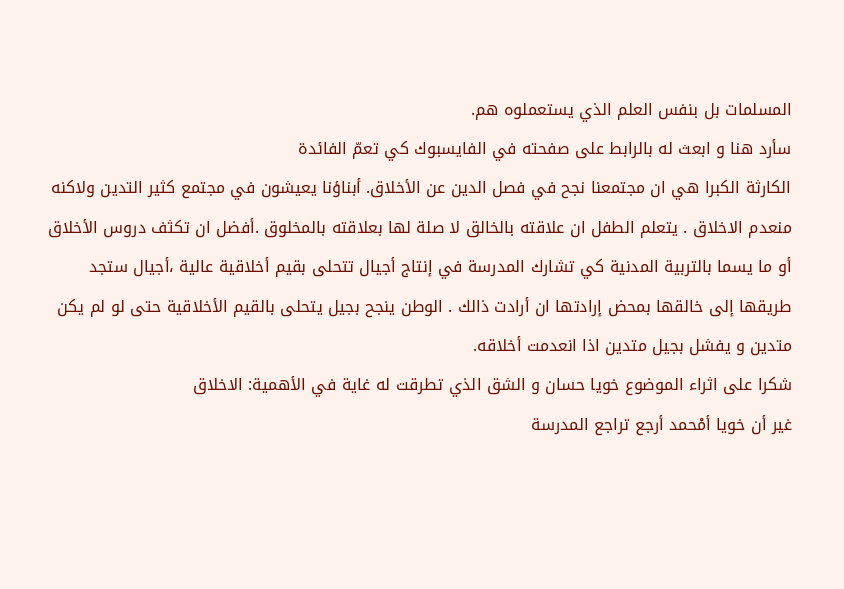المسلمات بل بنفس العلم الذي يستعملوه هم.
سأرد هنا و ابعث له بالرابط على صفحته في الفايسبوك كي تعمّ الفائدة
الكارثة الكبرا هي ان مجتمعنا نجح في فصل الدين عن الأخلاق. أبناؤنا يعيشون في مجتمع كثير التدين ولاكنه منعدم الاخلاق . يتعلم الطفل ان علاقته بالخالق لا صلة لها بعلاقته بالمخلوق .أفضل ان تكثف دروس الأخلاق أو ما يسما بالتربية المدنية كي تشارك المدرسة في إنتاج أجيال تتحلى بقيم أخلاقية عالية ،أجيال ستجد طريقها إلى خالقها بمحض إرادتها ان أرادت ذالك . الوطن ينجح بجيل يتحلى بالقيم الأخلاقية حتى لو لم يكن متدين و يفشل بجيل متدين اذا انعدمت أخلاقه.
شكرا على اثراء الموضوع خويا حسان و الشق الذي تطرقت له غاية في الأهمية: الاخلاق
غير أن خويا أمْحمد أرجع تراجع المدرسة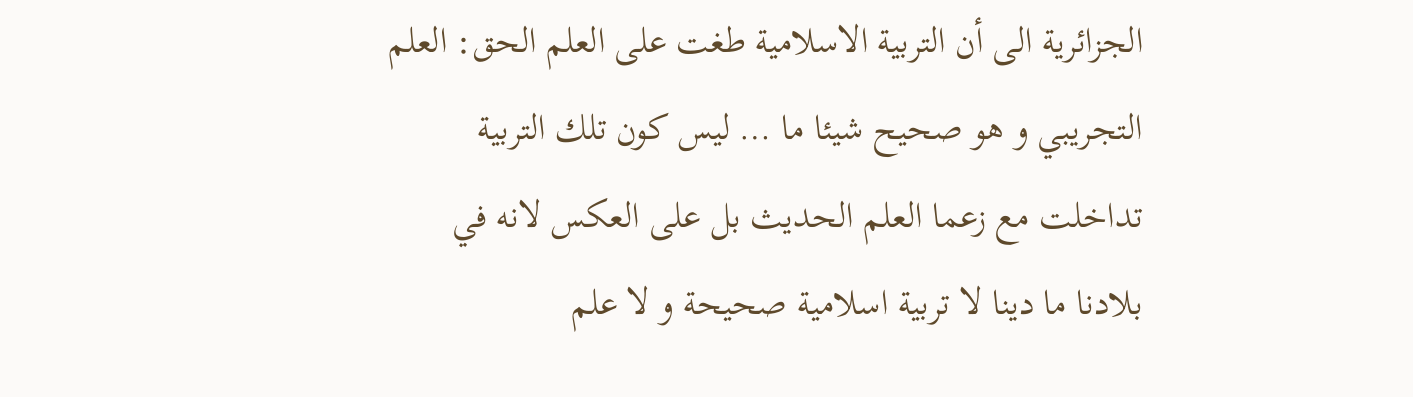الجزائرية الى أن التربية الاسلامية طغت على العلم الحق: العلم التجريبي و هو صحيح شيئا ما … ليس كون تلك التربية تداخلت مع زعما العلم الحديث بل على العكس لانه في بلادنا ما دينا لا تربية اسلامية صحيحة و لا علم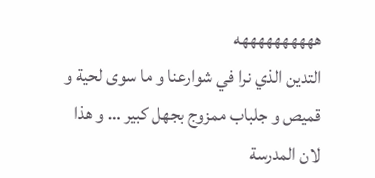ههههههههههه
التدين الذي نرا في شوارعنا و ما سوى لحية و قميص و جلباب ممزوج بجهل كبير … و هذا لان المدرسة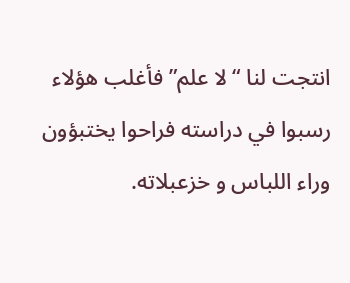انتجت لنا “لا علم” فأغلب هؤلاء رسبوا في دراسته فراحوا يختبؤون وراء اللباس و خزعبلاته.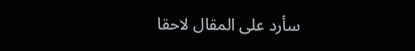سأرد على المقال لاحقا